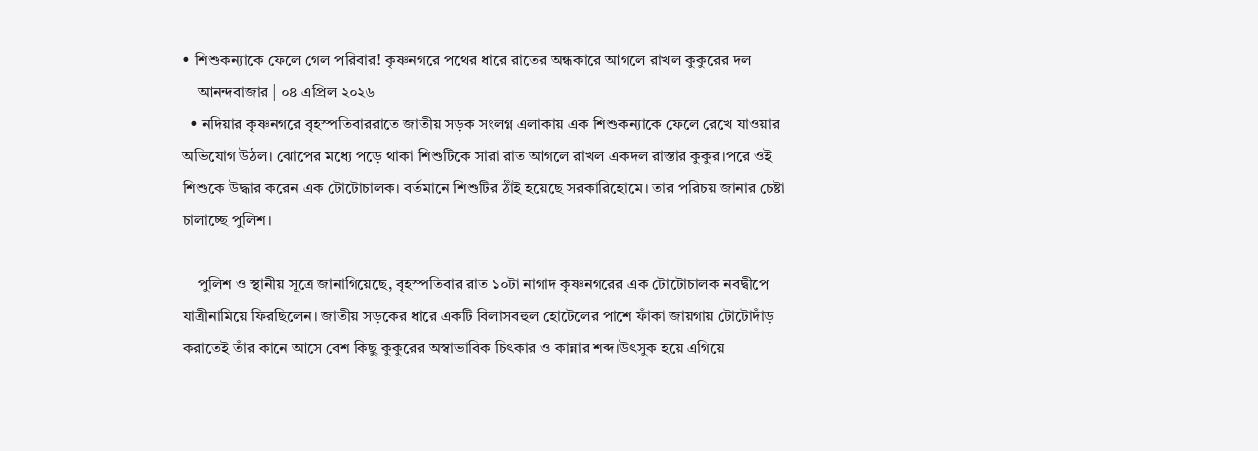• শিশুকন্যাকে ফেলে গেল পরিবার! কৃষ্ণনগরে পথের ধারে রাতের অন্ধকারে আগলে রাখল কুকুরের দল
    আনন্দবাজার | ০৪ এপ্রিল ২০২৬
  • নদিয়ার কৃষ্ণনগরে বৃহস্পতিবাররাতে জাতীয় সড়ক সংলগ্ন এলাকায় এক শিশুকন্যাকে ফেলে রেখে যাওয়ার অভিযোগ উঠল। ঝোপের মধ্যে পড়ে থাকা শিশুটিকে সারা রাত আগলে রাখল একদল রাস্তার কুকুর।পরে ওই শিশুকে উদ্ধার করেন এক টোটোচালক। বর্তমানে শিশুটির ঠাঁই হয়েছে সরকারিহোমে। তার পরিচয় জানার চেষ্টা চালাচ্ছে পুলিশ।

    পুলিশ ও স্থানীয় সূত্রে জানাগিয়েছে, বৃহস্পতিবার রাত ১০টা নাগাদ কৃষ্ণনগরের এক টোটোচালক নবদ্বীপে যাত্রীনামিয়ে ফিরছিলেন। জাতীয় সড়কের ধারে একটি বিলাসবহুল হোটেলের পাশে ফাঁকা জায়গায় টোটোদাঁড় করাতেই তাঁর কানে আসে বেশ কিছু কুকুরের অস্বাভাবিক চিৎকার ও কান্নার শব্দ।উৎসুক হয়ে এগিয়ে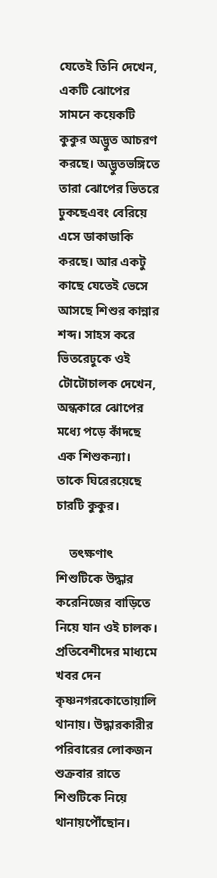যেতেই তিনি দেখেন, একটি ঝোপের সামনে কয়েকটি কুকুর অদ্ভুত আচরণ করছে। অদ্ভুতভঙ্গিতে তারা ঝোপের ভিতরে ঢুকছেএবং বেরিয়ে এসে ডাকাডাকি করছে। আর একটু কাছে যেতেই ভেসে আসছে শিশুর কান্নার শব্দ। সাহস করে ভিতরেঢুকে ওই টোটোচালক দেখেন, অন্ধকারে ঝোপের মধ্যে পড়ে কাঁদছে এক শিশুকন্যা। তাকে ঘিরেরয়েছে চারটি কুকুর।

    তৎক্ষণাৎ শিশুটিকে উদ্ধার করেনিজের বাড়িতে নিয়ে যান ওই চালক। প্রতিবেশীদের মাধ্যমে খবর দেন কৃষ্ণনগরকোতোয়ালি থানায়। উদ্ধারকারীর পরিবারের লোকজন শুক্রবার রাতে শিশুটিকে নিয়ে থানায়পৌঁছোন।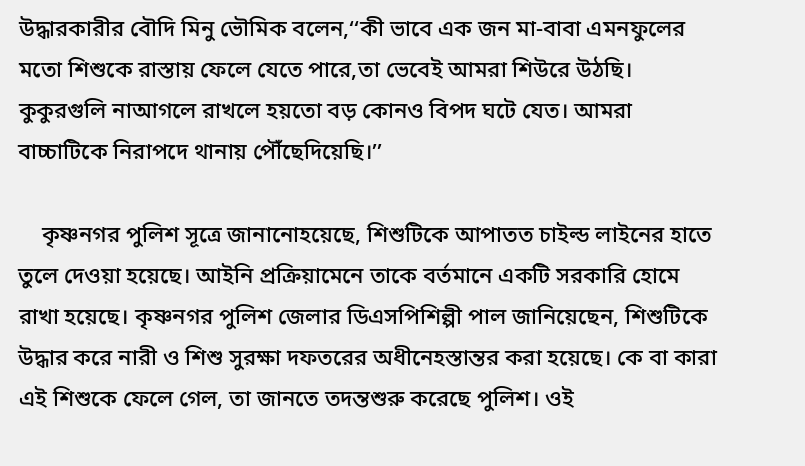উদ্ধারকারীর বৌদি মিনু ভৌমিক বলেন,‘‘কী ভাবে এক জন মা-বাবা এমনফুলের মতো শিশুকে রাস্তায় ফেলে যেতে পারে,তা ভেবেই আমরা শিউরে উঠছি। কুকুরগুলি নাআগলে রাখলে হয়তো বড় কোনও বিপদ ঘটে যেত। আমরা বাচ্চাটিকে নিরাপদে থানায় পৌঁছেদিয়েছি।’’

    কৃষ্ণনগর পুলিশ সূত্রে জানানোহয়েছে, শিশুটিকে আপাতত চাইল্ড লাইনের হাতে তুলে দেওয়া হয়েছে। আইনি প্রক্রিয়ামেনে তাকে বর্তমানে একটি সরকারি হোমে রাখা হয়েছে। কৃষ্ণনগর পুলিশ জেলার ডিএসপিশিল্পী পাল জানিয়েছেন, শিশুটিকে উদ্ধার করে নারী ও শিশু সুরক্ষা দফতরের অধীনেহস্তান্তর করা হয়েছে। কে বা কারা এই শিশুকে ফেলে গেল, তা জানতে তদন্তশুরু করেছে পুলিশ। ওই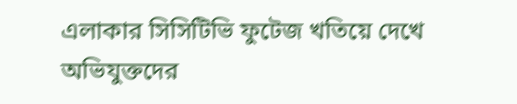এলাকার সিসিটিভি ফুটেজ খতিয়ে দেখে অভিযুক্তদের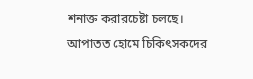শনাক্ত করারচেষ্টা চলছে। আপাতত হোমে চিকিৎসকদের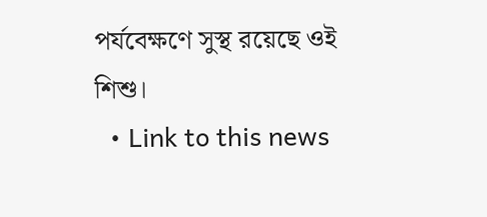পর্যবেক্ষণে সুস্থ রয়েছে ওই শিশু।
  • Link to this news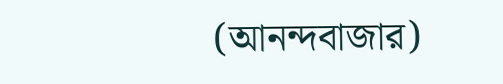(আনন্দবাজার)